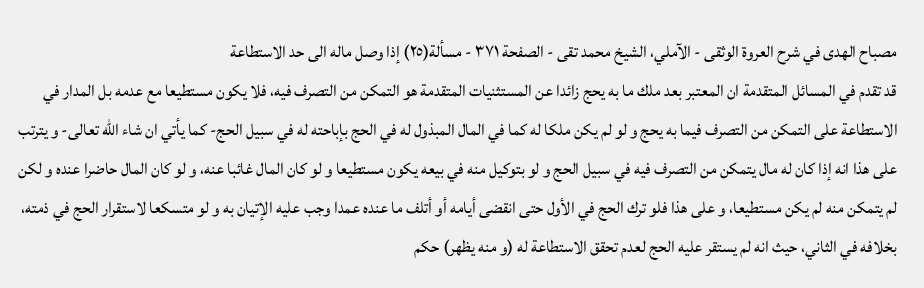مصباح الهدى في شرح العروة الوثقى - الآملي، الشيخ محمد تقى - الصفحة ٣٧١ - مسألة(٢٥) إذا وصل ماله الى حد الاستطاعة
قد تقدم في المسائل المتقدمة ان المعتبر بعد ملك ما به يحج زائدا عن المستثنيات المتقدمة هو التمكن من التصرف فيه، فلا يكون مستطيعا مع عدمه بل المدار في الاستطاعة على التمكن من التصرف فيما به يحج و لو لم يكن ملكا له كما في المال المبذول له في الحج بإباحته له في سبيل الحج- كما يأتي ان شاء اللّه تعالى- و يترتب على هذا انه إذا كان له مال يتمكن من التصرف فيه في سبيل الحج و لو بتوكيل منه في بيعه يكون مستطيعا و لو كان المال غائبا عنه، و لو كان المال حاضرا عنده و لكن لم يتمكن منه لم يكن مستطيعا، و على هذا فلو ترك الحج في الأول حتى انقضى أيامه أو أتلف ما عنده عمدا وجب عليه الإتيان به و لو متسكعا لاستقرار الحج في ذمته، بخلافه في الثاني، حيث انه لم يستقر عليه الحج لعدم تحقق الاستطاعة له (و منه يظهر) حكم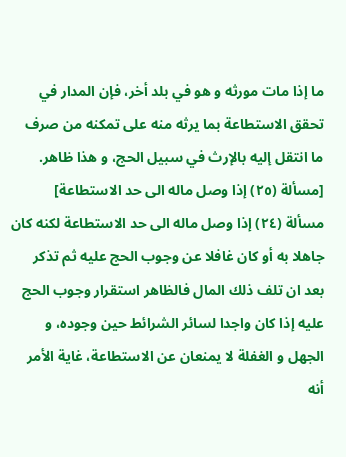ما إذا مات مورثه و هو في بلد أخر، فإن المدار في تحقق الاستطاعة بما يرثه منه على تمكنه من صرف ما انتقل إليه بالإرث في سبيل الحج، و هذا ظاهر.
[مسألة (٢٥) إذا وصل ماله الى حد الاستطاعة]
مسألة (٢٤) إذا وصل ماله الى حد الاستطاعة لكنه كان جاهلا به أو كان غافلا عن وجوب الحج عليه ثم تذكر بعد ان تلف ذلك المال فالظاهر استقرار وجوب الحج عليه إذا كان واجدا لسائر الشرائط حين وجوده، و الجهل و الغفلة لا يمنعان عن الاستطاعة، غاية الأمر أنه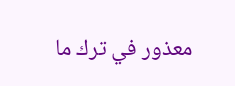معذور في ترك ما